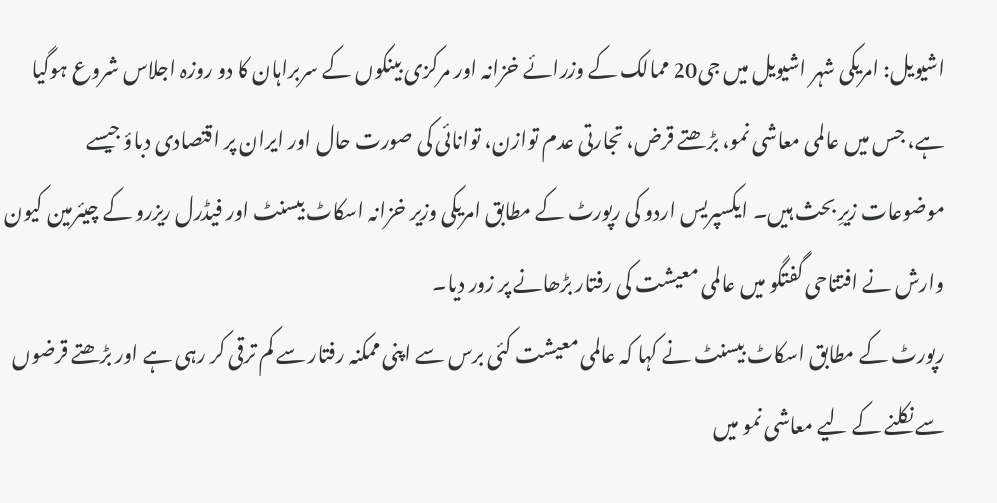اشیویل: امریکی شہر اشیویل میں جی20 ممالک کے وزرائے خزانہ اور مرکزی بینکوں کے سربراہان کا دو روزہ اجلاس شروع ہوگیا ہے، جس میں عالمی معاشی نمو، بڑھتے قرض، تجارتی عدم توازن، توانائی کی صورت حال اور ایران پر اقتصادی دباؤ جیسے موضوعات زیرِ بحث ہیں۔ ایکسپریس اردو کی رپورٹ کے مطابق امریکی وزیر خزانہ اسکاٹ بیسنٹ اور فیڈرل ریزرو کے چیئرمین کیون وارش نے افتتاحی گفتگو میں عالمی معیشت کی رفتار بڑھانے پر زور دیا۔
رپورٹ کے مطابق اسکاٹ بیسنٹ نے کہا کہ عالمی معیشت کئی برس سے اپنی ممکنہ رفتار سے کم ترقی کر رہی ہے اور بڑھتے قرضوں سے نکلنے کے لیے معاشی نمو میں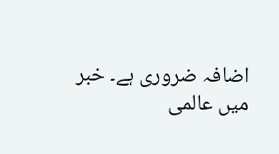اضافہ ضروری ہے۔ خبر میں عالمی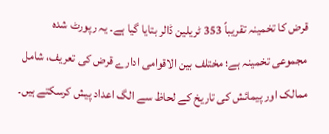قرض کا تخمینہ تقریباً 353 ٹریلین ڈالر بتایا گیا ہے۔ یہ رپورٹ شدہ مجموعی تخمینہ ہے؛ مختلف بین الاقوامی ادارے قرض کی تعریف، شامل ممالک اور پیمائش کی تاریخ کے لحاظ سے الگ اعداد پیش کرسکتے ہیں۔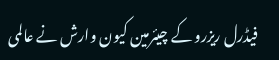فیڈرل ریزرو کے چیئرمین کیون وارش نے عالمی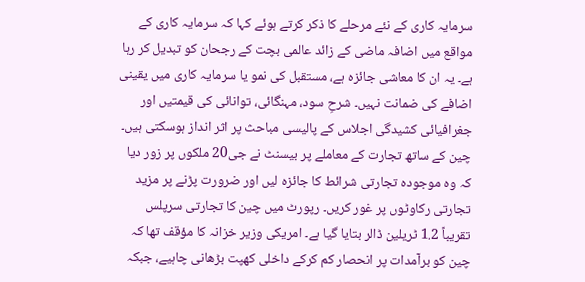سرمایہ کاری کے نئے مرحلے کا ذکر کرتے ہوئے کہا کہ سرمایہ کاری کے مواقع میں اضافہ ماضی کے زائد عالمی بچت کے رجحان کو تبدیل کر رہا ہے۔ یہ ان کا معاشی جائزہ ہے، مستقبل کی نمو یا سرمایہ کاری میں یقینی اضافے کی ضمانت نہیں۔ شرحِ سود، مہنگائی، توانائی کی قیمتیں اور جغرافیائی کشیدگی اجلاس کے پالیسی مباحث پر اثر انداز ہوسکتی ہیں۔
چین کے ساتھ تجارت کے معاملے پر بیسنٹ نے جی20 ملکوں پر زور دیا کہ وہ موجودہ تجارتی شرائط کا جائزہ لیں اور ضرورت پڑنے پر مزید تجارتی رکاوٹوں پر غور کریں۔ رپورٹ میں چین کا تجارتی سرپلس تقریباً 1.2 ٹریلین ڈالر بتایا گیا ہے۔ امریکی وزیر خزانہ کا مؤقف تھا کہ چین کو برآمدات پر انحصار کم کرکے داخلی کھپت بڑھانی چاہیے، جبکہ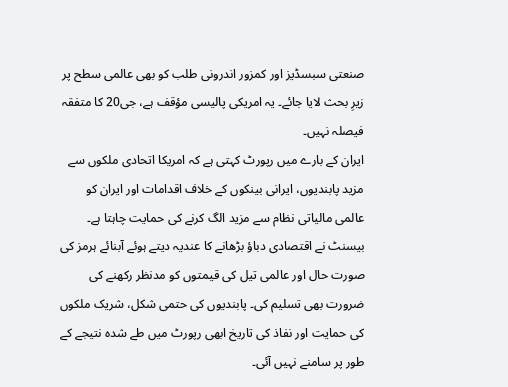صنعتی سبسڈیز اور کمزور اندرونی طلب کو بھی عالمی سطح پر زیرِ بحث لایا جائے۔ یہ امریکی پالیسی مؤقف ہے، جی20 کا متفقہ فیصلہ نہیں۔
ایران کے بارے میں رپورٹ کہتی ہے کہ امریکا اتحادی ملکوں سے مزید پابندیوں، ایرانی بینکوں کے خلاف اقدامات اور ایران کو عالمی مالیاتی نظام سے مزید الگ کرنے کی حمایت چاہتا ہے۔ بیسنٹ نے اقتصادی دباؤ بڑھانے کا عندیہ دیتے ہوئے آبنائے ہرمز کی صورت حال اور عالمی تیل کی قیمتوں کو مدنظر رکھنے کی ضرورت بھی تسلیم کی۔ پابندیوں کی حتمی شکل، شریک ملکوں کی حمایت اور نفاذ کی تاریخ ابھی رپورٹ میں طے شدہ نتیجے کے طور پر سامنے نہیں آئی۔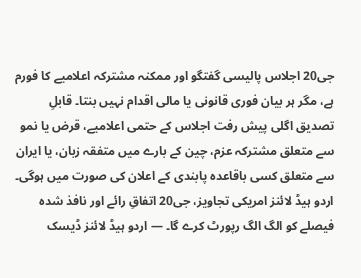جی20 اجلاس پالیسی گفتگو اور ممکنہ مشترکہ اعلامیے کا فورم ہے، مگر ہر بیان فوری قانونی یا مالی اقدام نہیں بنتا۔ قابلِ تصدیق اگلی پیش رفت اجلاس کے حتمی اعلامیے، قرض یا نمو سے متعلق مشترکہ عزم، چین کے بارے میں متفقہ زبان، یا ایران سے متعلق کسی باقاعدہ پابندی کے اعلان کی صورت میں ہوگی۔ اردو ہیڈ لائنز امریکی تجاویز، جی20 اتفاقِ رائے اور نافذ شدہ فیصلے کو الگ الگ رپورٹ کرے گا۔ — اردو ہیڈ لائنز ڈیسک